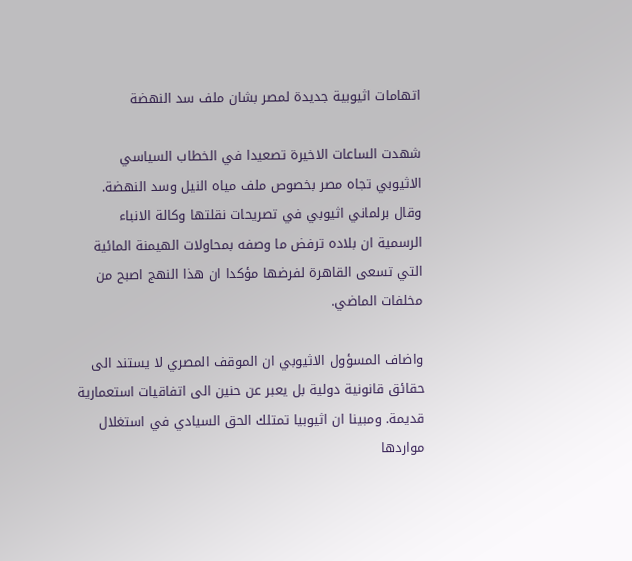اتهامات اثيوبية جديدة لمصر بشان ملف سد النهضة

شهدت الساعات الاخيرة تصعيدا في الخطاب السياسي الاثيوبي تجاه مصر بخصوص ملف مياه النيل وسد النهضة. وقال برلماني اثيوبي في تصريحات نقلتها وكالة الانباء الرسمية ان بلاده ترفض ما وصفه بمحاولات الهيمنة المائية التي تسعى القاهرة لفرضها مؤكدا ان هذا النهج اصبح من مخلفات الماضي.

واضاف المسؤول الاثيوبي ان الموقف المصري لا يستند الى حقائق قانونية دولية بل يعبر عن حنين الى اتفاقيات استعمارية قديمة. ومبينا ان اثيوبيا تمتلك الحق السيادي في استغلال مواردها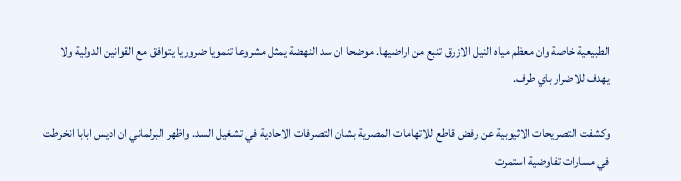الطبيعية خاصة وان معظم مياه النيل الازرق تنبع من اراضيها. موضحا ان سد النهضة يمثل مشروعا تنمويا ضروريا يتوافق مع القوانين الدولية ولا يهدف للاضرار باي طرف.

وكشفت التصريحات الاثيوبية عن رفض قاطع للاتهامات المصرية بشان التصرفات الاحادية في تشغيل السد. واظهر البرلماني ان اديس ابابا انخرطت في مسارات تفاوضية استمرت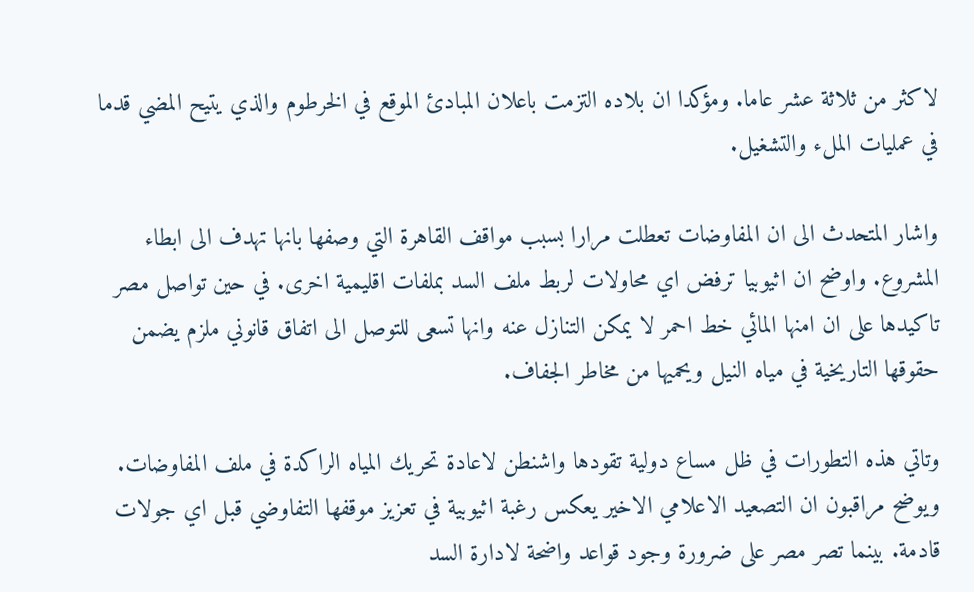لاكثر من ثلاثة عشر عاما. ومؤكدا ان بلاده التزمت باعلان المبادئ الموقع في الخرطوم والذي يتيح المضي قدما في عمليات الملء والتشغيل.

واشار المتحدث الى ان المفاوضات تعطلت مرارا بسبب مواقف القاهرة التي وصفها بانها تهدف الى ابطاء المشروع. واوضح ان اثيوبيا ترفض اي محاولات لربط ملف السد بملفات اقليمية اخرى. في حين تواصل مصر تاكيدها على ان امنها المائي خط احمر لا يمكن التنازل عنه وانها تسعى للتوصل الى اتفاق قانوني ملزم يضمن حقوقها التاريخية في مياه النيل ويحميها من مخاطر الجفاف.

وتاتي هذه التطورات في ظل مساع دولية تقودها واشنطن لاعادة تحريك المياه الراكدة في ملف المفاوضات. ويوضح مراقبون ان التصعيد الاعلامي الاخير يعكس رغبة اثيوبية في تعزيز موقفها التفاوضي قبل اي جولات قادمة. بينما تصر مصر على ضرورة وجود قواعد واضحة لادارة السد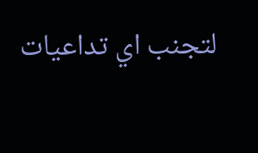لتجنب اي تداعيات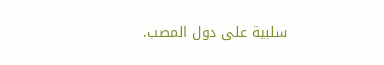سلبية على دول المصب.